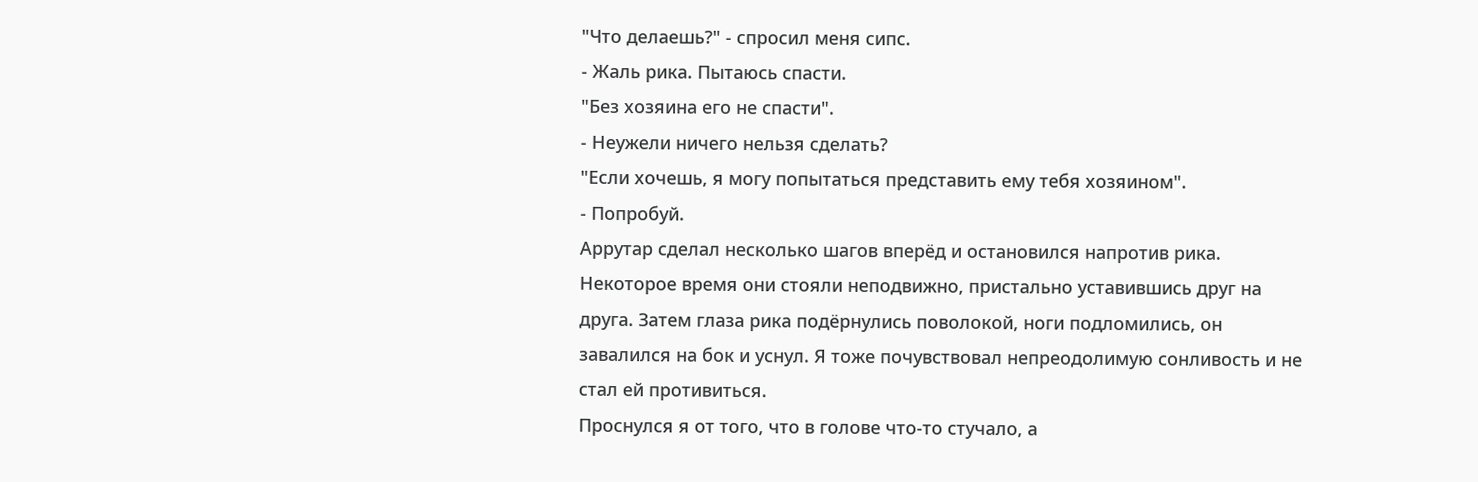"Что делаешь?" - спросил меня сипс.
- Жаль рика. Пытаюсь спасти.
"Без хозяина его не спасти".
- Неужели ничего нельзя сделать?
"Если хочешь, я могу попытаться представить ему тебя хозяином".
- Попробуй.
Аррутар сделал несколько шагов вперёд и остановился напротив рика. Некоторое время они стояли неподвижно, пристально уставившись друг на друга. Затем глаза рика подёрнулись поволокой, ноги подломились, он завалился на бок и уснул. Я тоже почувствовал непреодолимую сонливость и не стал ей противиться.
Проснулся я от того, что в голове что-то стучало, а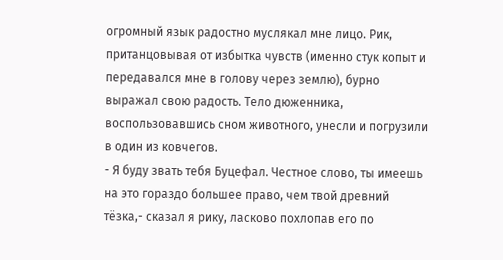огромный язык радостно муслякал мне лицо. Рик, пританцовывая от избытка чувств (именно стук копыт и передавался мне в голову через землю), бурно выражал свою радость. Тело дюженника, воспользовавшись сном животного, унесли и погрузили в один из ковчегов.
- Я буду звать тебя Буцефал. Честное слово, ты имеешь на это гораздо большее право, чем твой древний тёзка,- сказал я рику, ласково похлопав его по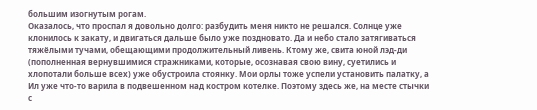большим изогнутым рогам.
Оказалось, что проспал я довольно долго: разбудить меня никто не решался. Солнце уже клонилось к закату, и двигаться дальше было уже поздновато. Да и небо стало затягиваться тяжёлыми тучами, обещающими продолжительный ливень. Ктому же, свита юной лэд-ди (пополненная вернувшимися стражниками, которые, осознавая свою вину, суетились и хлопотали больше всех) уже обустроила стоянку. Мои орлы тоже успели установить палатку, а Ил уже что-то варила в подвешенном над костром котелке. Поэтому здесь же, на месте стычки с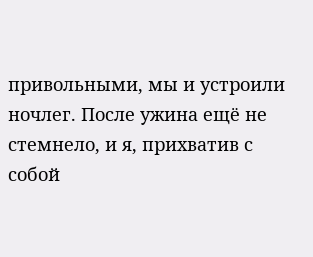привольными, мы и устроили ночлег. После ужина ещё не стемнело, и я, прихватив с собой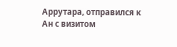Аррутара, отправился к Ан с визитом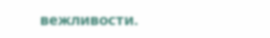вежливости.